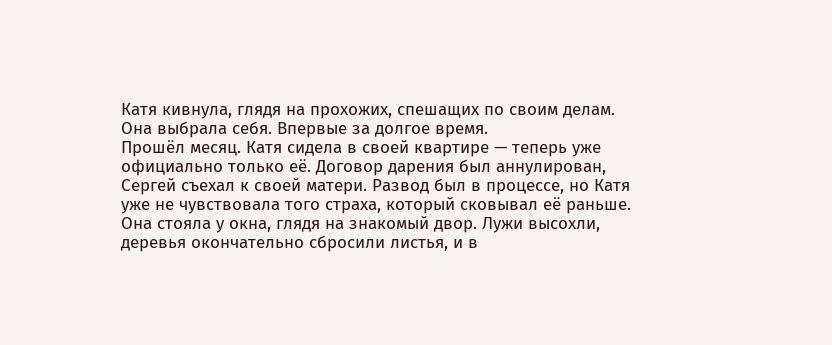Катя кивнула, глядя на прохожих, спешащих по своим делам. Она выбрала себя. Впервые за долгое время.
Прошёл месяц. Катя сидела в своей квартире — теперь уже официально только её. Договор дарения был аннулирован, Сергей съехал к своей матери. Развод был в процессе, но Катя уже не чувствовала того страха, который сковывал её раньше.
Она стояла у окна, глядя на знакомый двор. Лужи высохли, деревья окончательно сбросили листья, и в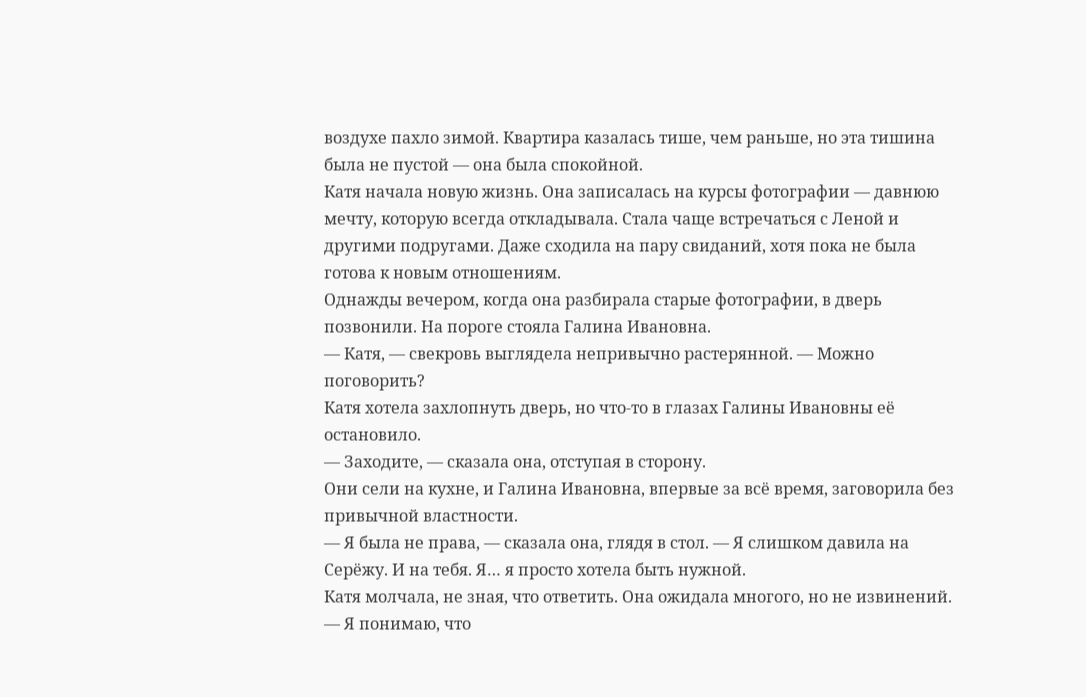воздухе пахло зимой. Квартира казалась тише, чем раньше, но эта тишина была не пустой — она была спокойной.
Катя начала новую жизнь. Она записалась на курсы фотографии — давнюю мечту, которую всегда откладывала. Стала чаще встречаться с Леной и другими подругами. Даже сходила на пару свиданий, хотя пока не была готова к новым отношениям.
Однажды вечером, когда она разбирала старые фотографии, в дверь позвонили. На пороге стояла Галина Ивановна.
— Катя, — свекровь выглядела непривычно растерянной. — Можно поговорить?
Катя хотела захлопнуть дверь, но что-то в глазах Галины Ивановны её остановило.
— Заходите, — сказала она, отступая в сторону.
Они сели на кухне, и Галина Ивановна, впервые за всё время, заговорила без привычной властности.
— Я была не права, — сказала она, глядя в стол. — Я слишком давила на Серёжу. И на тебя. Я… я просто хотела быть нужной.
Катя молчала, не зная, что ответить. Она ожидала многого, но не извинений.
— Я понимаю, что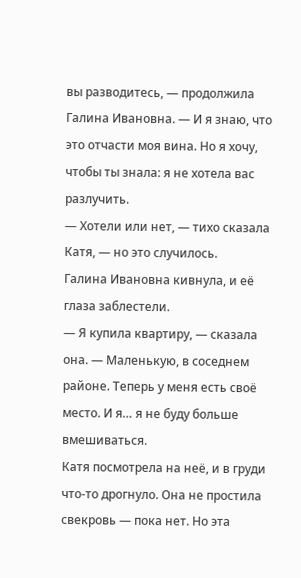вы разводитесь, — продолжила Галина Ивановна. — И я знаю, что это отчасти моя вина. Но я хочу, чтобы ты знала: я не хотела вас разлучить.
— Хотели или нет, — тихо сказала Катя, — но это случилось.
Галина Ивановна кивнула, и её глаза заблестели.
— Я купила квартиру, — сказала она. — Маленькую, в соседнем районе. Теперь у меня есть своё место. И я… я не буду больше вмешиваться.
Катя посмотрела на неё, и в груди что-то дрогнуло. Она не простила свекровь — пока нет. Но эта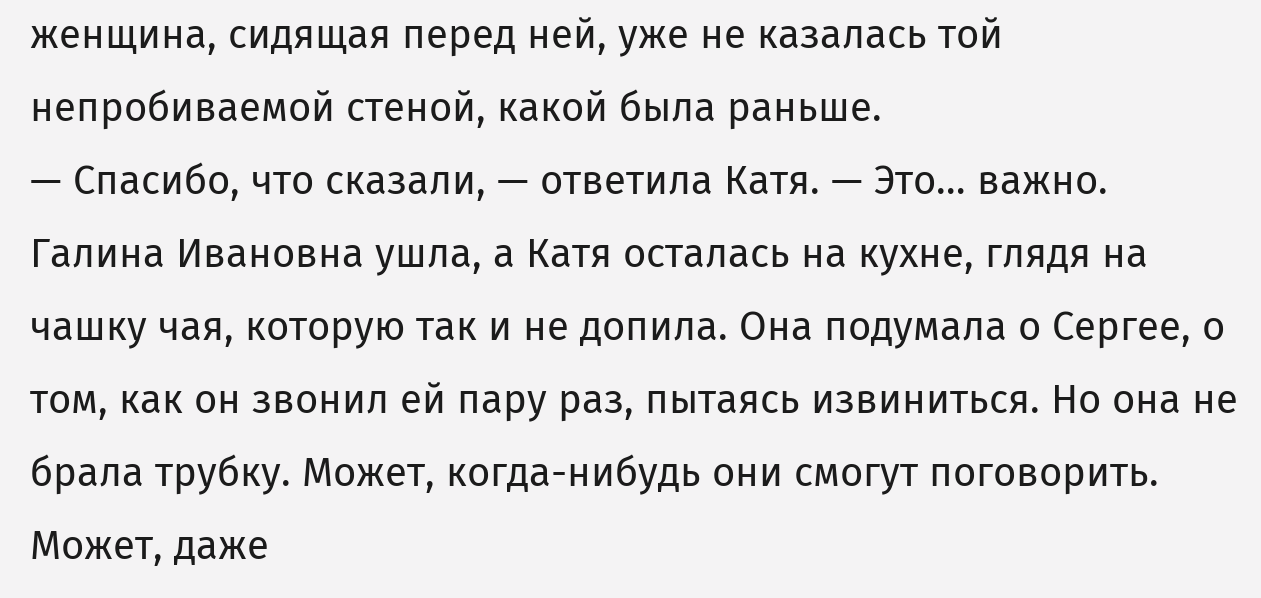женщина, сидящая перед ней, уже не казалась той непробиваемой стеной, какой была раньше.
— Спасибо, что сказали, — ответила Катя. — Это… важно.
Галина Ивановна ушла, а Катя осталась на кухне, глядя на чашку чая, которую так и не допила. Она подумала о Сергее, о том, как он звонил ей пару раз, пытаясь извиниться. Но она не брала трубку. Может, когда-нибудь они смогут поговорить. Может, даже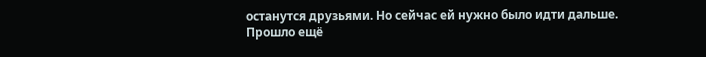останутся друзьями. Но сейчас ей нужно было идти дальше.
Прошло ещё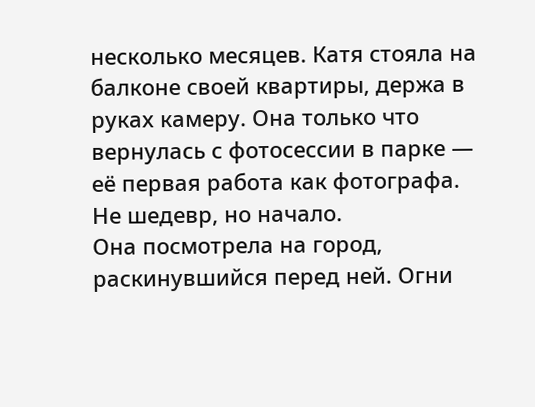несколько месяцев. Катя стояла на балконе своей квартиры, держа в руках камеру. Она только что вернулась с фотосессии в парке — её первая работа как фотографа. Не шедевр, но начало.
Она посмотрела на город, раскинувшийся перед ней. Огни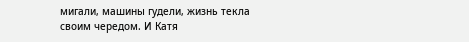мигали, машины гудели, жизнь текла своим чередом. И Катя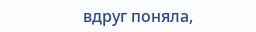вдруг поняла,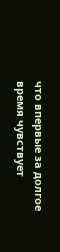что впервые за долгое время чувствует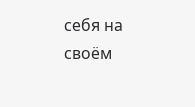себя на своём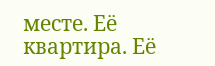месте. Её квартира. Её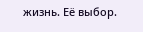жизнь. Её выбор.